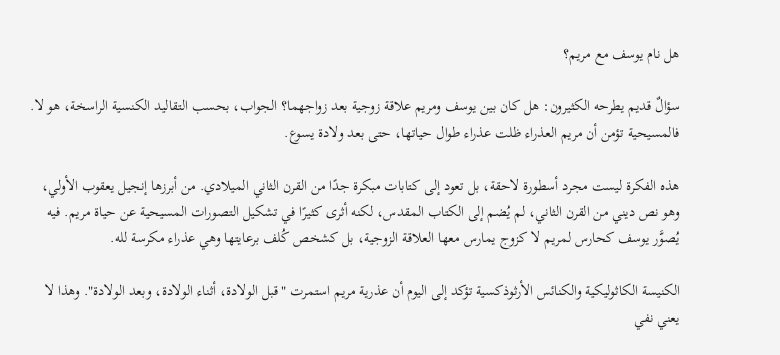هل نام يوسف مع مريم؟

سؤالٌ قديم يطرحه الكثيرون: هل كان بين يوسف ومريم علاقة زوجية بعد زواجهما؟ الجواب، بحسب التقاليد الكنسية الراسخة، هو لا. فالمسيحية تؤمن أن مريم العذراء ظلت عذراء طوال حياتها، حتى بعد ولادة يسوع.

هذه الفكرة ليست مجرد أسطورة لاحقة، بل تعود إلى كتابات مبكرة جدًا من القرن الثاني الميلادي. من أبرزها إنجيل يعقوب الأولي، وهو نص ديني من القرن الثاني، لم يُضم إلى الكتاب المقدس، لكنه أثرى كثيرًا في تشكيل التصورات المسيحية عن حياة مريم. فيه يُصوَّر يوسف كحارس لمريم لا كزوج يمارس معها العلاقة الزوجية، بل كشخص كُلف برعايتها وهي عذراء مكرسة لله.

الكنيسة الكاثوليكية والكنائس الأرثوذكسية تؤكد إلى اليوم أن عذرية مريم استمرت "قبل الولادة، أثناء الولادة، وبعد الولادة". وهذا لا يعني نفي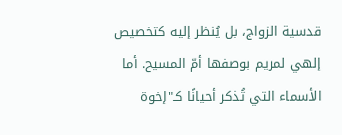قدسية الزواج، بل يُنظر إليه كتخصيص إلهي لمريم بوصفها أمّ المسيح. أما الأسماء التي تُذكر أحيانًا كـ"إخوة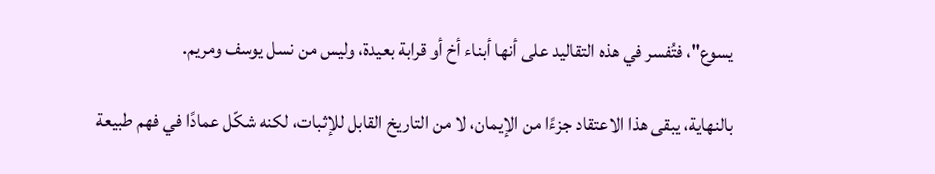يسوع"، فتُفسر في هذه التقاليد على أنها أبناء أخ أو قرابة بعيدة، وليس من نسل يوسف ومريم.

بالنهاية، يبقى هذا الاعتقاد جزءًا من الإيمان، لا من التاريخ القابل للإثبات، لكنه شكّل عمادًا في فهم طبيعة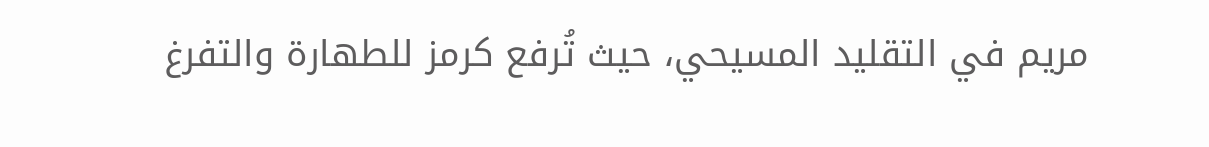مريم في التقليد المسيحي، حيث تُرفع كرمز للطهارة والتفرغ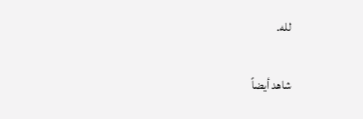لله.

شاهد أيضاً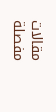مقالات مفصلة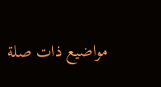مواضيع ذات صلة